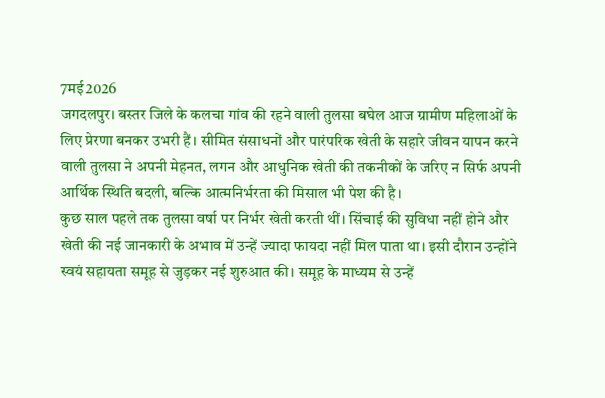7मई2026
जगदलपुर। बस्तर जिले के कलचा गांव की रहने वाली तुलसा बघेल आज ग्रामीण महिलाओं के लिए प्रेरणा बनकर उभरी हैं। सीमित संसाधनों और पारंपरिक खेती के सहारे जीवन यापन करने वाली तुलसा ने अपनी मेहनत, लगन और आधुनिक खेती की तकनीकों के जरिए न सिर्फ अपनी आर्थिक स्थिति बदली, बल्कि आत्मनिर्भरता की मिसाल भी पेश की है।
कुछ साल पहले तक तुलसा वर्षा पर निर्भर खेती करती थीं। सिंचाई की सुविधा नहीं होने और खेती की नई जानकारी के अभाव में उन्हें ज्यादा फायदा नहीं मिल पाता था। इसी दौरान उन्होंने स्वयं सहायता समूह से जुड़कर नई शुरुआत की। समूह के माध्यम से उन्हें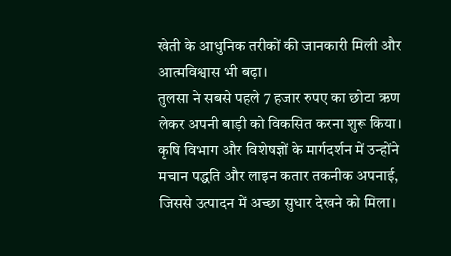खेती के आधुनिक तरीकों की जानकारी मिली और आत्मविश्वास भी बढ़ा।
तुलसा ने सबसे पहले 7 हजार रुपए का छोटा ऋण लेकर अपनी बाड़ी को विकसित करना शुरू किया। कृषि विभाग और विशेषज्ञों के मार्गदर्शन में उन्होंने मचान पद्धति और लाइन कतार तकनीक अपनाई, जिससे उत्पादन में अच्छा सुधार देखने को मिला।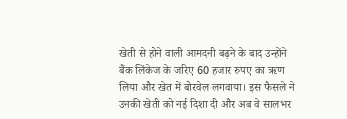खेती से होने वाली आमदनी बढ़ने के बाद उन्होंने बैंक लिंकेज के जरिए 60 हजार रुपए का ऋण लिया और खेत में बोरवेल लगवाया। इस फैसले ने उनकी खेती को नई दिशा दी और अब वे सालभर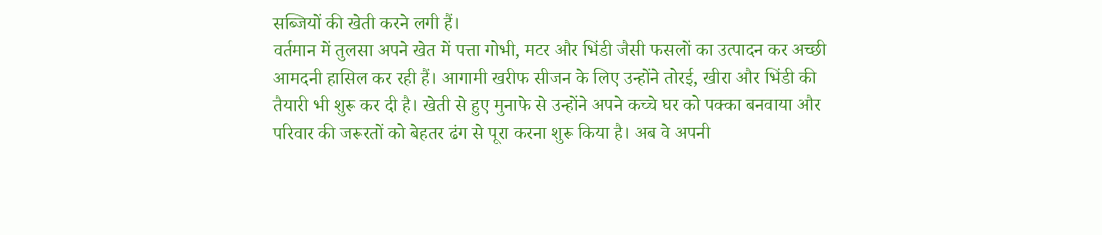सब्जियों की खेती करने लगी हैं।
वर्तमान में तुलसा अपने खेत में पत्ता गोभी, मटर और भिंडी जैसी फसलों का उत्पादन कर अच्छी आमदनी हासिल कर रही हैं। आगामी खरीफ सीजन के लिए उन्होंने तोरई, खीरा और भिंडी की तैयारी भी शुरू कर दी है। खेती से हुए मुनाफे से उन्होंने अपने कच्चे घर को पक्का बनवाया और परिवार की जरूरतों को बेहतर ढंग से पूरा करना शुरू किया है। अब वे अपनी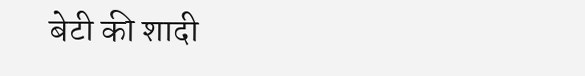बेटी की शादी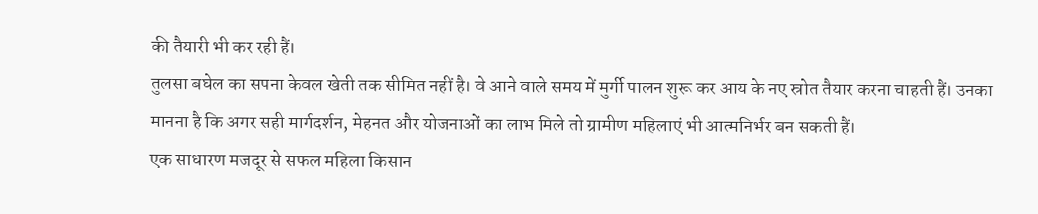की तैयारी भी कर रही हैं।
तुलसा बघेल का सपना केवल खेती तक सीमित नहीं है। वे आने वाले समय में मुर्गी पालन शुरू कर आय के नए स्रोत तैयार करना चाहती हैं। उनका मानना है कि अगर सही मार्गदर्शन, मेहनत और योजनाओं का लाभ मिले तो ग्रामीण महिलाएं भी आत्मनिर्भर बन सकती हैं।
एक साधारण मजदूर से सफल महिला किसान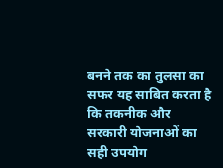बनने तक का तुलसा का सफर यह साबित करता है कि तकनीक और सरकारी योजनाओं का सही उपयोग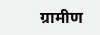ग्रामीण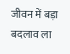जीवन में बड़ा बदलाव ला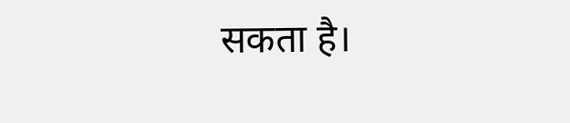सकता है।